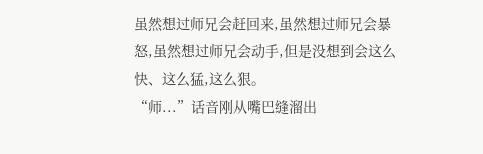虽然想过师兄会赶回来,虽然想过师兄会暴怒,虽然想过师兄会动手,但是没想到会这么快、这么猛,这么狠。
“师...”话音刚从嘴巴缝溜出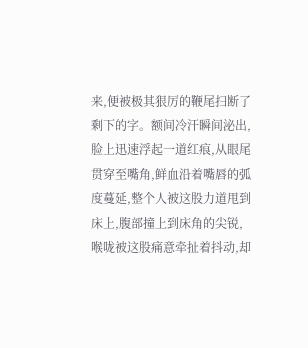来,便被极其狠厉的鞭尾扫断了剩下的字。额间冷汗瞬间泌出,脸上迅速浮起一道红痕,从眼尾贯穿至嘴角,鲜血沿着嘴唇的弧度蔓延,整个人被这股力道甩到床上,腹部撞上到床角的尖锐,喉咙被这股痛意牵扯着抖动,却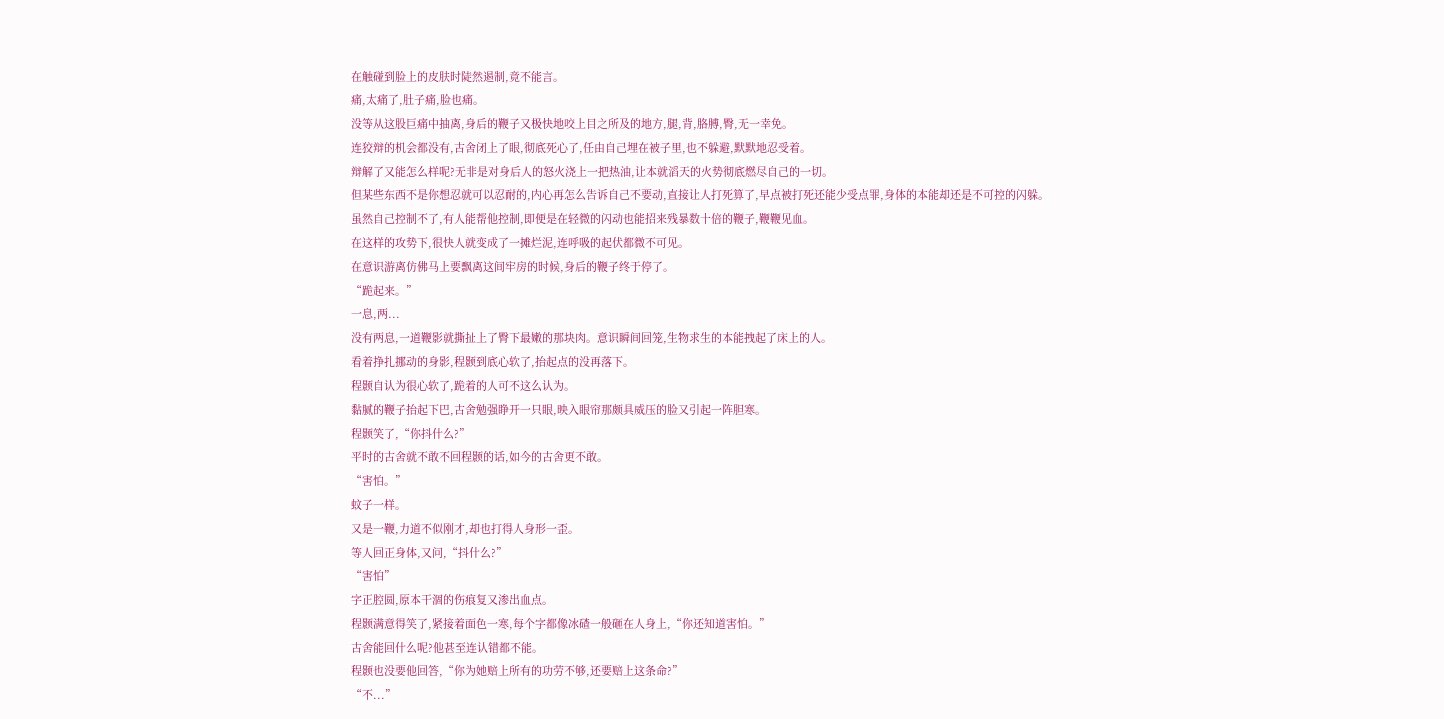在触碰到脸上的皮肤时陡然遏制,竟不能言。
痛,太痛了,肚子痛,脸也痛。
没等从这股巨痛中抽离,身后的鞭子又极快地咬上目之所及的地方,腿,背,胳膊,臀,无一幸免。
连狡辩的机会都没有,古舍闭上了眼,彻底死心了,任由自己埋在被子里,也不躲避,默默地忍受着。
辩解了又能怎么样呢?无非是对身后人的怒火浇上一把热油,让本就滔天的火势彻底燃尽自己的一切。
但某些东西不是你想忍就可以忍耐的,内心再怎么告诉自己不要动,直接让人打死算了,早点被打死还能少受点罪,身体的本能却还是不可控的闪躲。
虽然自己控制不了,有人能帮他控制,即便是在轻微的闪动也能招来残暴数十倍的鞭子,鞭鞭见血。
在这样的攻势下,很快人就变成了一摊烂泥,连呼吸的起伏都微不可见。
在意识游离仿佛马上要飘离这间牢房的时候,身后的鞭子终于停了。
“跪起来。”
一息,两...
没有两息,一道鞭影就撕扯上了臀下最嫩的那块肉。意识瞬间回笼,生物求生的本能拽起了床上的人。
看着挣扎挪动的身影,程颢到底心软了,抬起点的没再落下。
程颢自认为很心软了,跪着的人可不这么认为。
黏腻的鞭子抬起下巴,古舍勉强睁开一只眼,映入眼帘那颇具威压的脸又引起一阵胆寒。
程颢笑了,“你抖什么?”
平时的古舍就不敢不回程颢的话,如今的古舍更不敢。
“害怕。”
蚊子一样。
又是一鞭,力道不似刚才,却也打得人身形一歪。
等人回正身体,又问,“抖什么?”
“害怕”
字正腔圆,原本干涸的伤痕复又渗出血点。
程颢满意得笑了,紧接着面色一寒,每个字都像冰碴一般砸在人身上,“你还知道害怕。”
古舍能回什么呢?他甚至连认错都不能。
程颢也没要他回答,“你为她赔上所有的功劳不够,还要赔上这条命?”
“不...”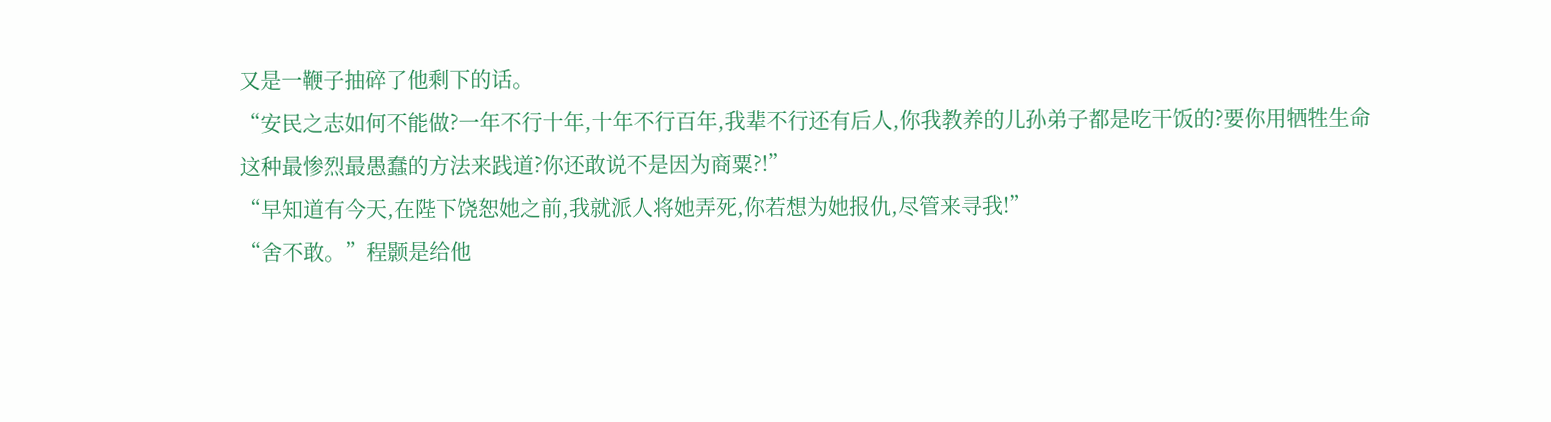又是一鞭子抽碎了他剩下的话。
“安民之志如何不能做?一年不行十年,十年不行百年,我辈不行还有后人,你我教养的儿孙弟子都是吃干饭的?要你用牺牲生命这种最惨烈最愚蠢的方法来践道?你还敢说不是因为商粟?!”
“早知道有今天,在陛下饶恕她之前,我就派人将她弄死,你若想为她报仇,尽管来寻我!”
“舍不敢。”程颢是给他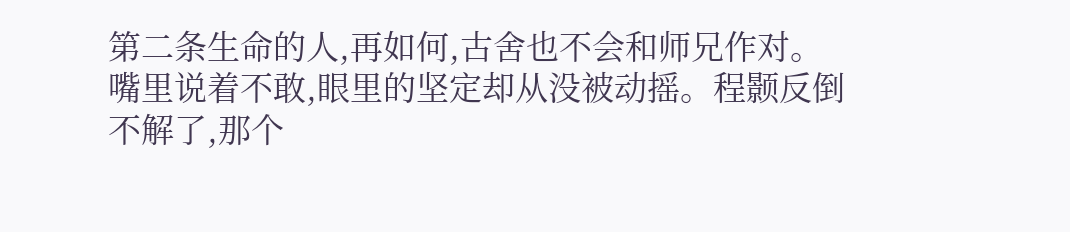第二条生命的人,再如何,古舍也不会和师兄作对。
嘴里说着不敢,眼里的坚定却从没被动摇。程颢反倒不解了,那个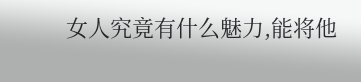女人究竟有什么魅力,能将他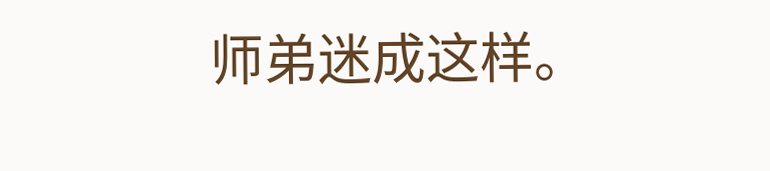师弟迷成这样。